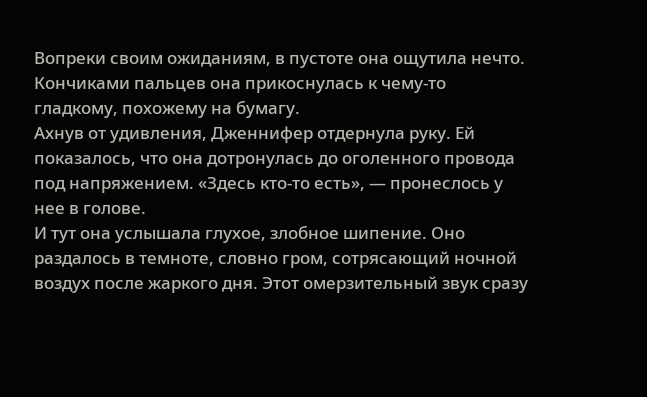Вопреки своим ожиданиям, в пустоте она ощутила нечто.
Кончиками пальцев она прикоснулась к чему-то гладкому, похожему на бумагу.
Ахнув от удивления, Дженнифер отдернула руку. Ей показалось, что она дотронулась до оголенного провода под напряжением. «Здесь кто-то есть», — пронеслось у нее в голове.
И тут она услышала глухое, злобное шипение. Оно раздалось в темноте, словно гром, сотрясающий ночной воздух после жаркого дня. Этот омерзительный звук сразу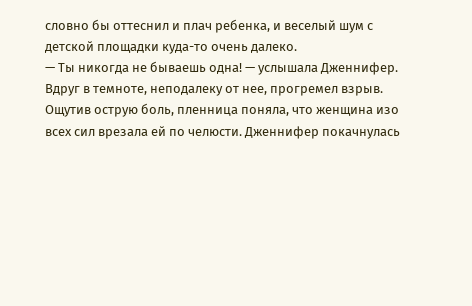словно бы оттеснил и плач ребенка, и веселый шум с детской площадки куда-то очень далеко.
— Ты никогда не бываешь одна! — услышала Дженнифер.
Вдруг в темноте, неподалеку от нее, прогремел взрыв. Ощутив острую боль, пленница поняла, что женщина изо всех сил врезала ей по челюсти. Дженнифер покачнулась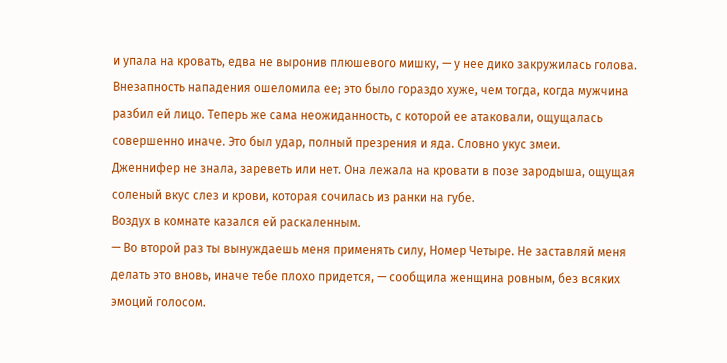и упала на кровать, едва не выронив плюшевого мишку, — у нее дико закружилась голова. Внезапность нападения ошеломила ее; это было гораздо хуже, чем тогда, когда мужчина разбил ей лицо. Теперь же сама неожиданность, с которой ее атаковали, ощущалась совершенно иначе. Это был удар, полный презрения и яда. Словно укус змеи.
Дженнифер не знала, зареветь или нет. Она лежала на кровати в позе зародыша, ощущая соленый вкус слез и крови, которая сочилась из ранки на губе.
Воздух в комнате казался ей раскаленным.
— Во второй раз ты вынуждаешь меня применять силу, Номер Четыре. Не заставляй меня делать это вновь, иначе тебе плохо придется, — сообщила женщина ровным, без всяких эмоций голосом.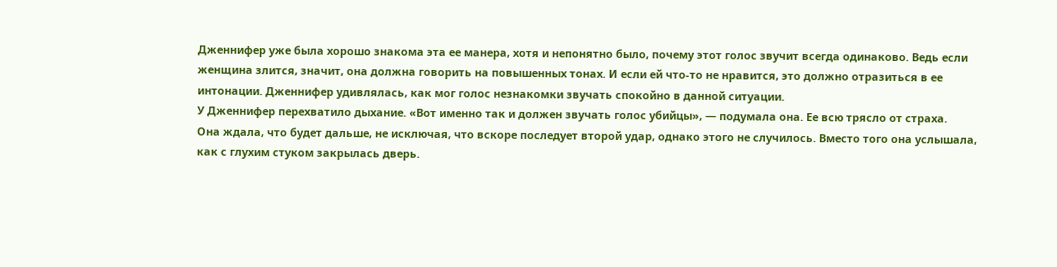Дженнифер уже была хорошо знакома эта ее манера, хотя и непонятно было, почему этот голос звучит всегда одинаково. Ведь если женщина злится, значит, она должна говорить на повышенных тонах. И если ей что-то не нравится, это должно отразиться в ее интонации. Дженнифер удивлялась, как мог голос незнакомки звучать спокойно в данной ситуации.
У Дженнифер перехватило дыхание. «Вот именно так и должен звучать голос убийцы», — подумала она. Ее всю трясло от страха.
Она ждала, что будет дальше, не исключая, что вскоре последует второй удар, однако этого не случилось. Вместо того она услышала, как с глухим стуком закрылась дверь.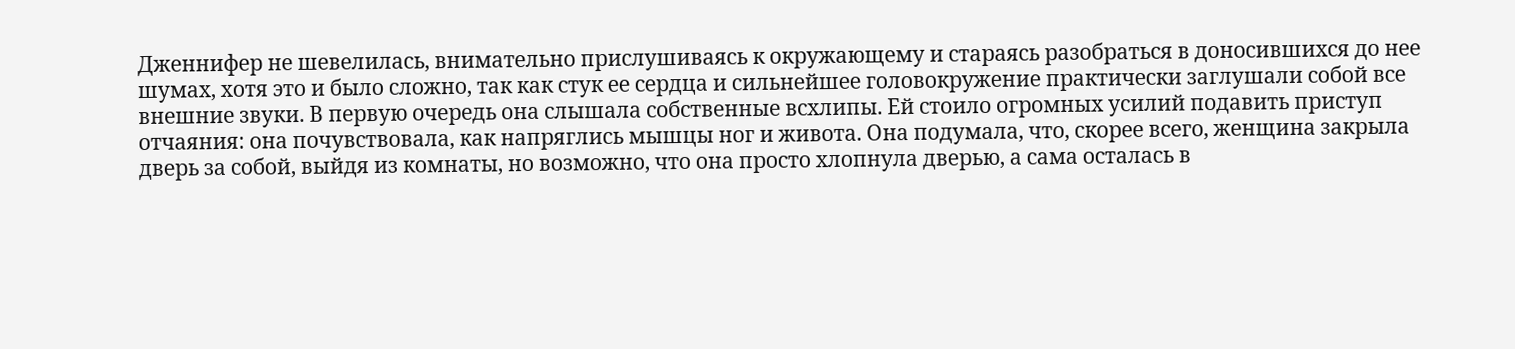Дженнифер не шевелилась, внимательно прислушиваясь к окружающему и стараясь разобраться в доносившихся до нее шумах, хотя это и было сложно, так как стук ее сердца и сильнейшее головокружение практически заглушали собой все внешние звуки. В первую очередь она слышала собственные всхлипы. Ей стоило огромных усилий подавить приступ отчаяния: она почувствовала, как напряглись мышцы ног и живота. Она подумала, что, скорее всего, женщина закрыла дверь за собой, выйдя из комнаты, но возможно, что она просто хлопнула дверью, а сама осталась в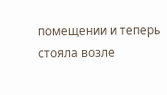помещении и теперь стояла возле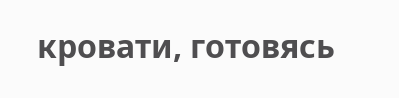кровати, готовясь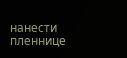нанести пленнице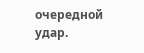очередной удар.